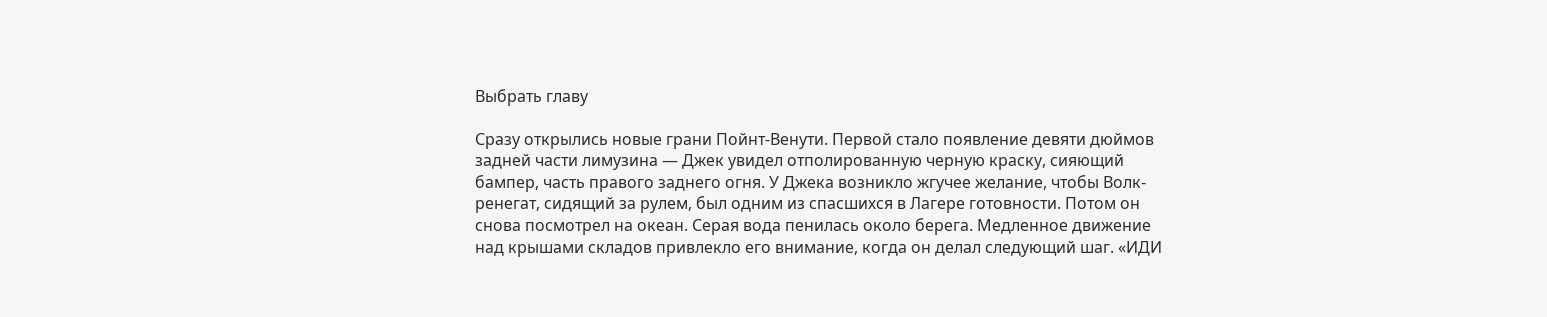Выбрать главу

Сразу открылись новые грани Пойнт-Венути. Первой стало появление девяти дюймов задней части лимузина — Джек увидел отполированную черную краску, сияющий бампер, часть правого заднего огня. У Джека возникло жгучее желание, чтобы Волк-ренегат, сидящий за рулем, был одним из спасшихся в Лагере готовности. Потом он снова посмотрел на океан. Серая вода пенилась около берега. Медленное движение над крышами складов привлекло его внимание, когда он делал следующий шаг. «ИДИ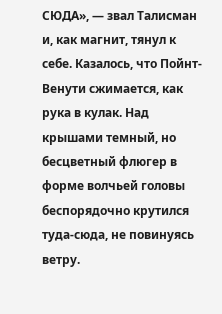СЮДА», — звал Талисман и, как магнит, тянул к себе. Казалось, что Пойнт-Венути сжимается, как рука в кулак. Над крышами темный, но бесцветный флюгер в форме волчьей головы беспорядочно крутился туда-сюда, не повинуясь ветру.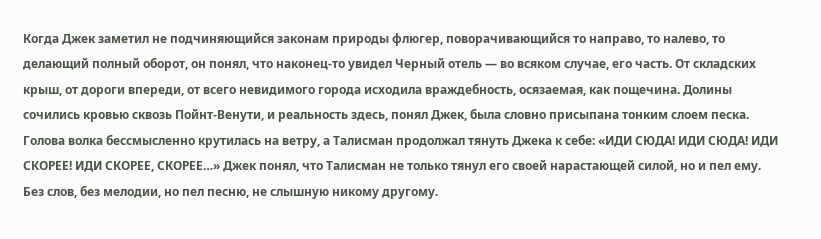Когда Джек заметил не подчиняющийся законам природы флюгер, поворачивающийся то направо, то налево, то делающий полный оборот, он понял, что наконец-то увидел Черный отель — во всяком случае, его часть. От складских крыш, от дороги впереди, от всего невидимого города исходила враждебность, осязаемая, как пощечина. Долины сочились кровью сквозь Пойнт-Венути, и реальность здесь, понял Джек, была словно присыпана тонким слоем песка. Голова волка бессмысленно крутилась на ветру, а Талисман продолжал тянуть Джека к себе: «ИДИ СЮДА! ИДИ СЮДА! ИДИ СКОРЕЕ! ИДИ СКОРЕЕ, СКОРЕЕ…» Джек понял, что Талисман не только тянул его своей нарастающей силой, но и пел ему. Без слов, без мелодии, но пел песню, не слышную никому другому.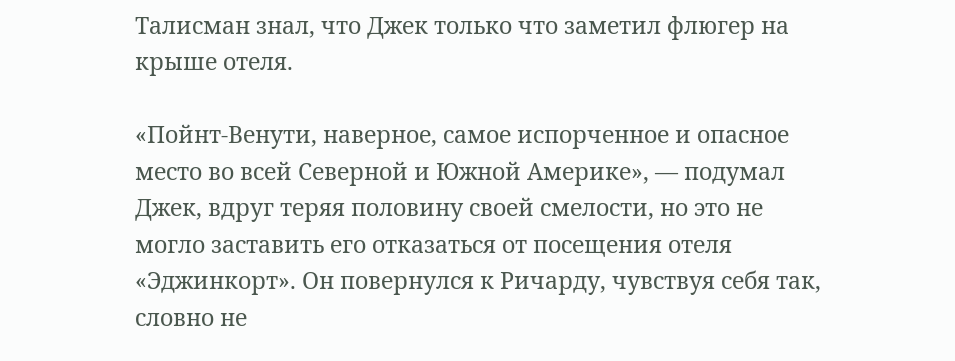Талисман знал, что Джек только что заметил флюгер на крыше отеля.

«Пойнт-Венути, наверное, самое испорченное и опасное место во всей Северной и Южной Америке», — подумал Джек, вдруг теряя половину своей смелости, но это не могло заставить его отказаться от посещения отеля «Эджинкорт». Он повернулся к Ричарду, чувствуя себя так, словно не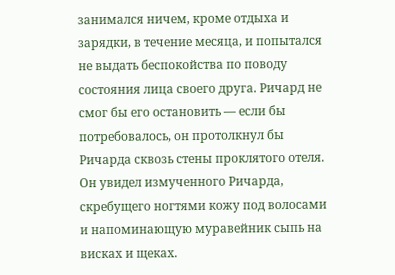занимался ничем, кроме отдыха и зарядки, в течение месяца, и попытался не выдать беспокойства по поводу состояния лица своего друга. Ричард не смог бы его остановить — если бы потребовалось, он протолкнул бы Ричарда сквозь стены проклятого отеля. Он увидел измученного Ричарда, скребущего ногтями кожу под волосами и напоминающую муравейник сыпь на висках и щеках.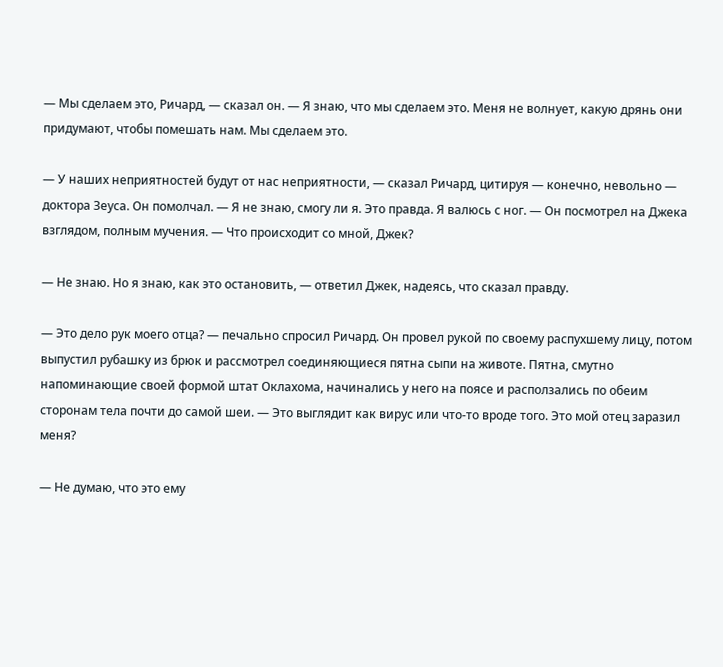— Мы сделаем это, Ричард, — сказал он. — Я знаю, что мы сделаем это. Меня не волнует, какую дрянь они придумают, чтобы помешать нам. Мы сделаем это.

— У наших неприятностей будут от нас неприятности, — сказал Ричард, цитируя — конечно, невольно — доктора Зеуса. Он помолчал. — Я не знаю, смогу ли я. Это правда. Я валюсь с ног. — Он посмотрел на Джека взглядом, полным мучения. — Что происходит со мной, Джек?

— Не знаю. Но я знаю, как это остановить, — ответил Джек, надеясь, что сказал правду.

— Это дело рук моего отца? — печально спросил Ричард. Он провел рукой по своему распухшему лицу, потом выпустил рубашку из брюк и рассмотрел соединяющиеся пятна сыпи на животе. Пятна, смутно напоминающие своей формой штат Оклахома, начинались у него на поясе и расползались по обеим сторонам тела почти до самой шеи. — Это выглядит как вирус или что-то вроде того. Это мой отец заразил меня?

— Не думаю, что это ему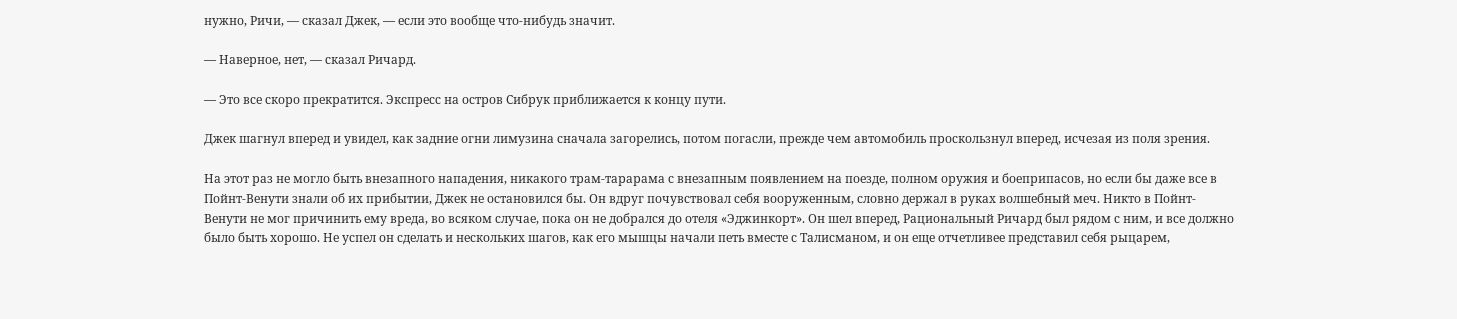нужно, Ричи, — сказал Джек, — если это вообще что-нибудь значит.

— Наверное, нет, — сказал Ричард.

— Это все скоро прекратится. Экспресс на остров Сибрук приближается к концу пути.

Джек шагнул вперед и увидел, как задние огни лимузина сначала загорелись, потом погасли, прежде чем автомобиль проскользнул вперед, исчезая из поля зрения.

На этот раз не могло быть внезапного нападения, никакого трам-тарарама с внезапным появлением на поезде, полном оружия и боеприпасов, но если бы даже все в Пойнт-Венути знали об их прибытии, Джек не остановился бы. Он вдруг почувствовал себя вооруженным, словно держал в руках волшебный меч. Никто в Пойнт-Венути не мог причинить ему вреда, во всяком случае, пока он не добрался до отеля «Эджинкорт». Он шел вперед, Рациональный Ричард был рядом с ним, и все должно было быть хорошо. Не успел он сделать и нескольких шагов, как его мышцы начали петь вместе с Талисманом, и он еще отчетливее представил себя рыцарем,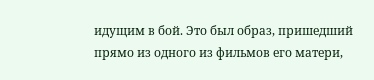идущим в бой. Это был образ, пришедший прямо из одного из фильмов его матери,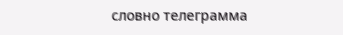словно телеграмма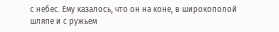с небес. Ему казалось, что он на коне, в широкополой шляпе и с ружьем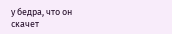у бедра, что он скачет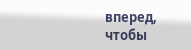вперед, чтобы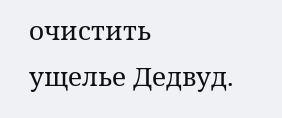очистить ущелье Дедвуд.